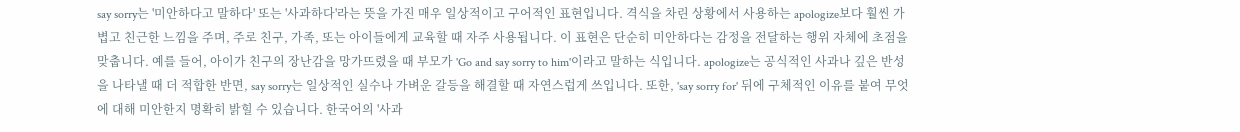say sorry는 '미안하다고 말하다' 또는 '사과하다'라는 뜻을 가진 매우 일상적이고 구어적인 표현입니다. 격식을 차린 상황에서 사용하는 apologize보다 훨씬 가볍고 친근한 느낌을 주며, 주로 친구, 가족, 또는 아이들에게 교육할 때 자주 사용됩니다. 이 표현은 단순히 미안하다는 감정을 전달하는 행위 자체에 초점을 맞춥니다. 예를 들어, 아이가 친구의 장난감을 망가뜨렸을 때 부모가 'Go and say sorry to him'이라고 말하는 식입니다. apologize는 공식적인 사과나 깊은 반성을 나타낼 때 더 적합한 반면, say sorry는 일상적인 실수나 가벼운 갈등을 해결할 때 자연스럽게 쓰입니다. 또한, 'say sorry for' 뒤에 구체적인 이유를 붙여 무엇에 대해 미안한지 명확히 밝힐 수 있습니다. 한국어의 '사과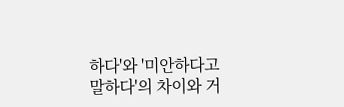하다'와 '미안하다고 말하다'의 차이와 거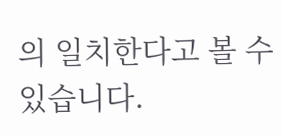의 일치한다고 볼 수 있습니다.